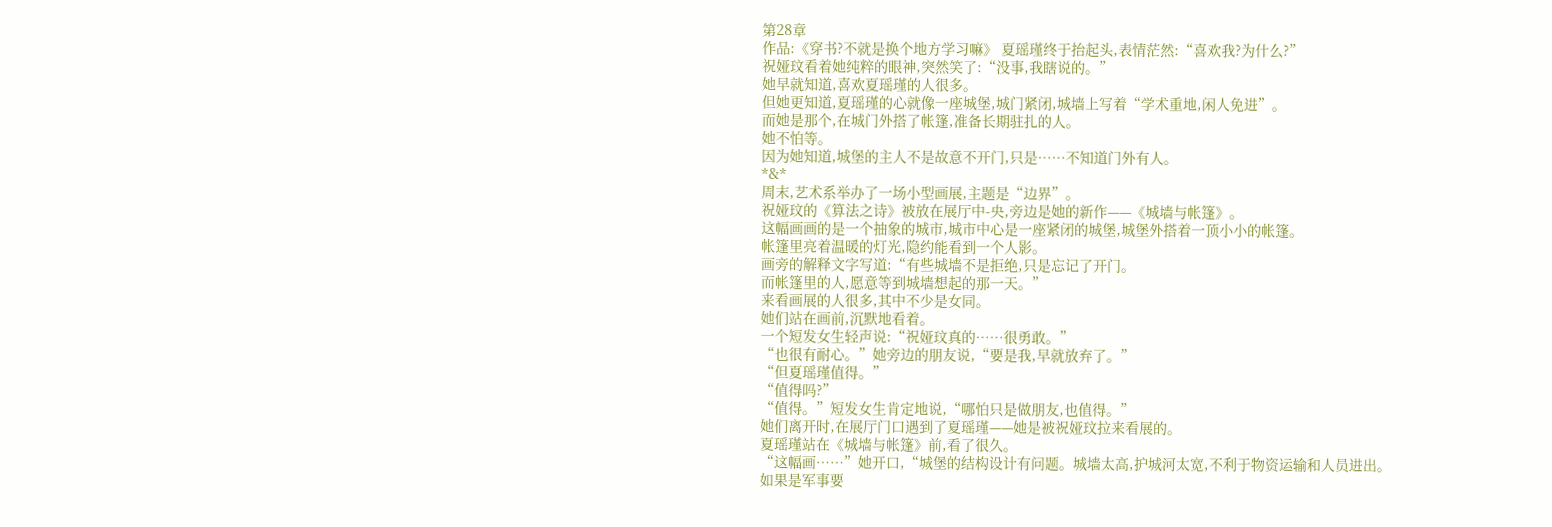第28章
作品:《穿书?不就是换个地方学习嘛》 夏瑶瑾终于抬起头,表情茫然:“喜欢我?为什么?”
祝娅玟看着她纯粹的眼神,突然笑了:“没事,我瞎说的。”
她早就知道,喜欢夏瑶瑾的人很多。
但她更知道,夏瑶瑾的心就像一座城堡,城门紧闭,城墙上写着“学术重地,闲人免进”。
而她是那个,在城门外搭了帐篷,准备长期驻扎的人。
她不怕等。
因为她知道,城堡的主人不是故意不开门,只是……不知道门外有人。
*&*
周末,艺术系举办了一场小型画展,主题是“边界”。
祝娅玟的《算法之诗》被放在展厅中-央,旁边是她的新作——《城墙与帐篷》。
这幅画画的是一个抽象的城市,城市中心是一座紧闭的城堡,城堡外搭着一顶小小的帐篷。
帐篷里亮着温暖的灯光,隐约能看到一个人影。
画旁的解释文字写道:“有些城墙不是拒绝,只是忘记了开门。
而帐篷里的人,愿意等到城墙想起的那一天。”
来看画展的人很多,其中不少是女同。
她们站在画前,沉默地看着。
一个短发女生轻声说:“祝娅玟真的……很勇敢。”
“也很有耐心。”她旁边的朋友说,“要是我,早就放弃了。”
“但夏瑶瑾值得。”
“值得吗?”
“值得。”短发女生肯定地说,“哪怕只是做朋友,也值得。”
她们离开时,在展厅门口遇到了夏瑶瑾——她是被祝娅玟拉来看展的。
夏瑶瑾站在《城墙与帐篷》前,看了很久。
“这幅画……”她开口,“城堡的结构设计有问题。城墙太高,护城河太宽,不利于物资运输和人员进出。
如果是军事要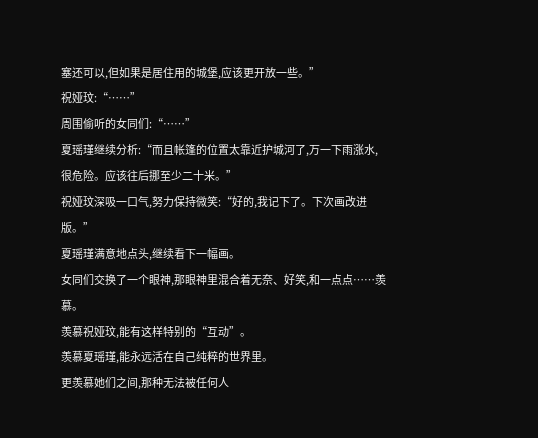塞还可以,但如果是居住用的城堡,应该更开放一些。”
祝娅玟:“……”
周围偷听的女同们:“……”
夏瑶瑾继续分析:“而且帐篷的位置太靠近护城河了,万一下雨涨水,很危险。应该往后挪至少二十米。”
祝娅玟深吸一口气,努力保持微笑:“好的,我记下了。下次画改进版。”
夏瑶瑾满意地点头,继续看下一幅画。
女同们交换了一个眼神,那眼神里混合着无奈、好笑,和一点点……羡慕。
羡慕祝娅玟,能有这样特别的“互动”。
羡慕夏瑶瑾,能永远活在自己纯粹的世界里。
更羡慕她们之间,那种无法被任何人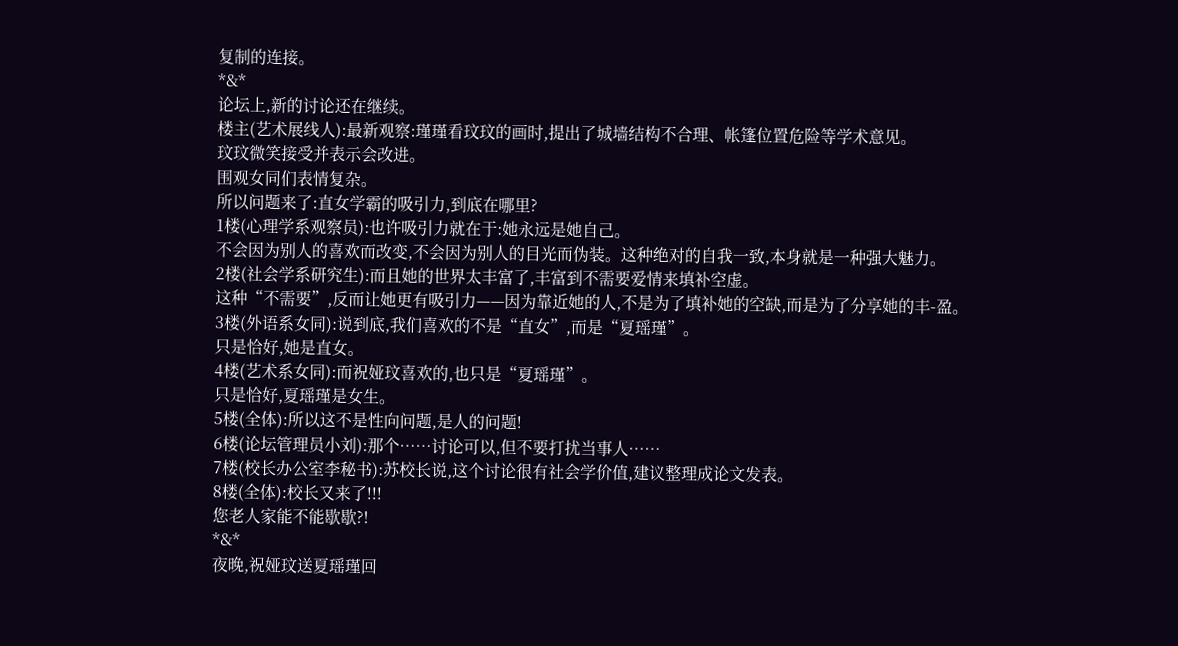复制的连接。
*&*
论坛上,新的讨论还在继续。
楼主(艺术展线人):最新观察:瑾瑾看玟玟的画时,提出了城墙结构不合理、帐篷位置危险等学术意见。
玟玟微笑接受并表示会改进。
围观女同们表情复杂。
所以问题来了:直女学霸的吸引力,到底在哪里?
1楼(心理学系观察员):也许吸引力就在于:她永远是她自己。
不会因为别人的喜欢而改变,不会因为别人的目光而伪装。这种绝对的自我一致,本身就是一种强大魅力。
2楼(社会学系研究生):而且她的世界太丰富了,丰富到不需要爱情来填补空虚。
这种“不需要”,反而让她更有吸引力——因为靠近她的人,不是为了填补她的空缺,而是为了分享她的丰-盈。
3楼(外语系女同):说到底,我们喜欢的不是“直女”,而是“夏瑶瑾”。
只是恰好,她是直女。
4楼(艺术系女同):而祝娅玟喜欢的,也只是“夏瑶瑾”。
只是恰好,夏瑶瑾是女生。
5楼(全体):所以这不是性向问题,是人的问题!
6楼(论坛管理员小刘):那个……讨论可以,但不要打扰当事人……
7楼(校长办公室李秘书):苏校长说,这个讨论很有社会学价值,建议整理成论文发表。
8楼(全体):校长又来了!!!
您老人家能不能歇歇?!
*&*
夜晚,祝娅玟送夏瑶瑾回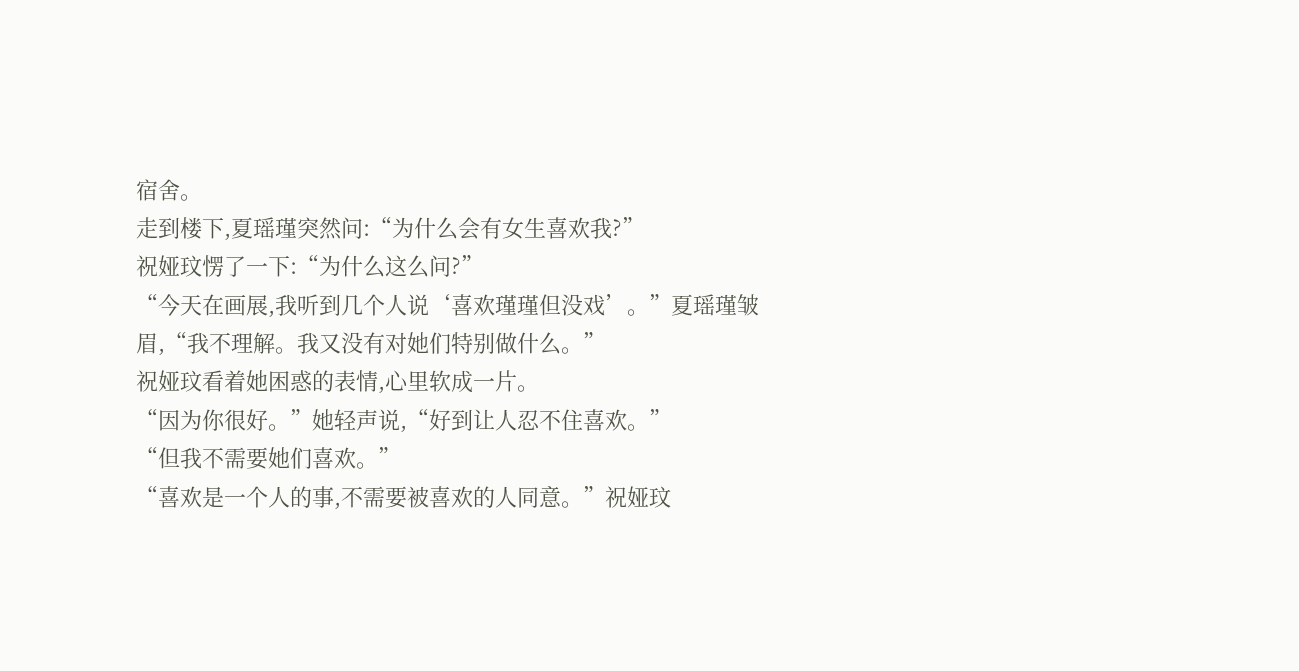宿舍。
走到楼下,夏瑶瑾突然问:“为什么会有女生喜欢我?”
祝娅玟愣了一下:“为什么这么问?”
“今天在画展,我听到几个人说‘喜欢瑾瑾但没戏’。”夏瑶瑾皱眉,“我不理解。我又没有对她们特别做什么。”
祝娅玟看着她困惑的表情,心里软成一片。
“因为你很好。”她轻声说,“好到让人忍不住喜欢。”
“但我不需要她们喜欢。”
“喜欢是一个人的事,不需要被喜欢的人同意。”祝娅玟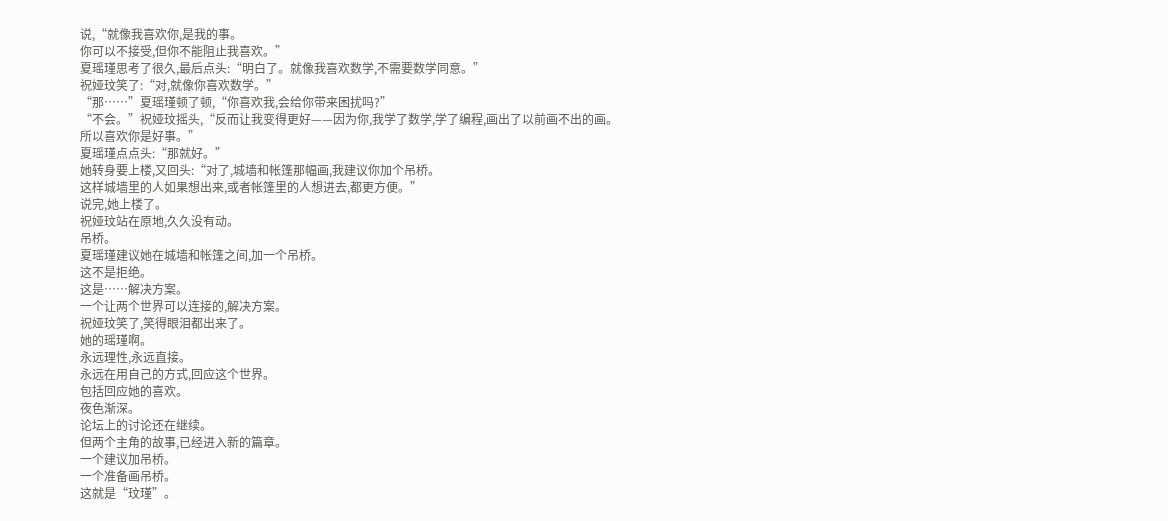说,“就像我喜欢你,是我的事。
你可以不接受,但你不能阻止我喜欢。”
夏瑶瑾思考了很久,最后点头:“明白了。就像我喜欢数学,不需要数学同意。”
祝娅玟笑了:“对,就像你喜欢数学。”
“那……”夏瑶瑾顿了顿,“你喜欢我,会给你带来困扰吗?”
“不会。”祝娅玟摇头,“反而让我变得更好——因为你,我学了数学,学了编程,画出了以前画不出的画。
所以喜欢你是好事。”
夏瑶瑾点点头:“那就好。”
她转身要上楼,又回头:“对了,城墙和帐篷那幅画,我建议你加个吊桥。
这样城墙里的人如果想出来,或者帐篷里的人想进去,都更方便。”
说完,她上楼了。
祝娅玟站在原地,久久没有动。
吊桥。
夏瑶瑾建议她在城墙和帐篷之间,加一个吊桥。
这不是拒绝。
这是……解决方案。
一个让两个世界可以连接的,解决方案。
祝娅玟笑了,笑得眼泪都出来了。
她的瑶瑾啊。
永远理性,永远直接。
永远在用自己的方式,回应这个世界。
包括回应她的喜欢。
夜色渐深。
论坛上的讨论还在继续。
但两个主角的故事,已经进入新的篇章。
一个建议加吊桥。
一个准备画吊桥。
这就是“玟瑾”。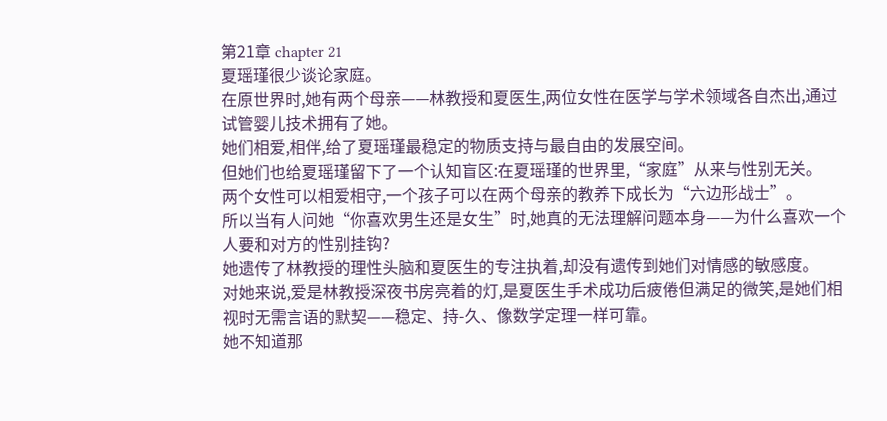第21章 chapter 21
夏瑶瑾很少谈论家庭。
在原世界时,她有两个母亲——林教授和夏医生,两位女性在医学与学术领域各自杰出,通过试管婴儿技术拥有了她。
她们相爱,相伴,给了夏瑶瑾最稳定的物质支持与最自由的发展空间。
但她们也给夏瑶瑾留下了一个认知盲区:在夏瑶瑾的世界里,“家庭”从来与性别无关。
两个女性可以相爱相守,一个孩子可以在两个母亲的教养下成长为“六边形战士”。
所以当有人问她“你喜欢男生还是女生”时,她真的无法理解问题本身——为什么喜欢一个人要和对方的性别挂钩?
她遗传了林教授的理性头脑和夏医生的专注执着,却没有遗传到她们对情感的敏感度。
对她来说,爱是林教授深夜书房亮着的灯,是夏医生手术成功后疲倦但满足的微笑,是她们相视时无需言语的默契——稳定、持-久、像数学定理一样可靠。
她不知道那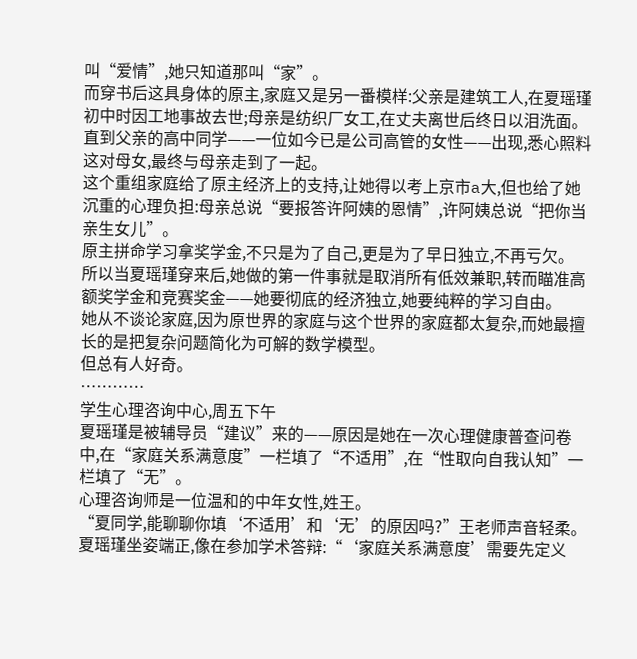叫“爱情”,她只知道那叫“家”。
而穿书后这具身体的原主,家庭又是另一番模样:父亲是建筑工人,在夏瑶瑾初中时因工地事故去世;母亲是纺织厂女工,在丈夫离世后终日以泪洗面。
直到父亲的高中同学——一位如今已是公司高管的女性——出现,悉心照料这对母女,最终与母亲走到了一起。
这个重组家庭给了原主经济上的支持,让她得以考上京市a大,但也给了她沉重的心理负担:母亲总说“要报答许阿姨的恩情”,许阿姨总说“把你当亲生女儿”。
原主拼命学习拿奖学金,不只是为了自己,更是为了早日独立,不再亏欠。
所以当夏瑶瑾穿来后,她做的第一件事就是取消所有低效兼职,转而瞄准高额奖学金和竞赛奖金——她要彻底的经济独立,她要纯粹的学习自由。
她从不谈论家庭,因为原世界的家庭与这个世界的家庭都太复杂,而她最擅长的是把复杂问题简化为可解的数学模型。
但总有人好奇。
…………
学生心理咨询中心,周五下午
夏瑶瑾是被辅导员“建议”来的——原因是她在一次心理健康普查问卷中,在“家庭关系满意度”一栏填了“不适用”,在“性取向自我认知”一栏填了“无”。
心理咨询师是一位温和的中年女性,姓王。
“夏同学,能聊聊你填‘不适用’和‘无’的原因吗?”王老师声音轻柔。
夏瑶瑾坐姿端正,像在参加学术答辩:“‘家庭关系满意度’需要先定义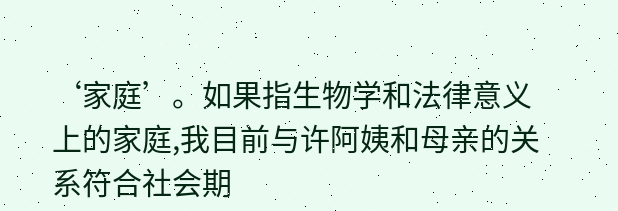‘家庭’。如果指生物学和法律意义上的家庭,我目前与许阿姨和母亲的关系符合社会期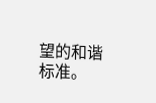望的和谐标准。